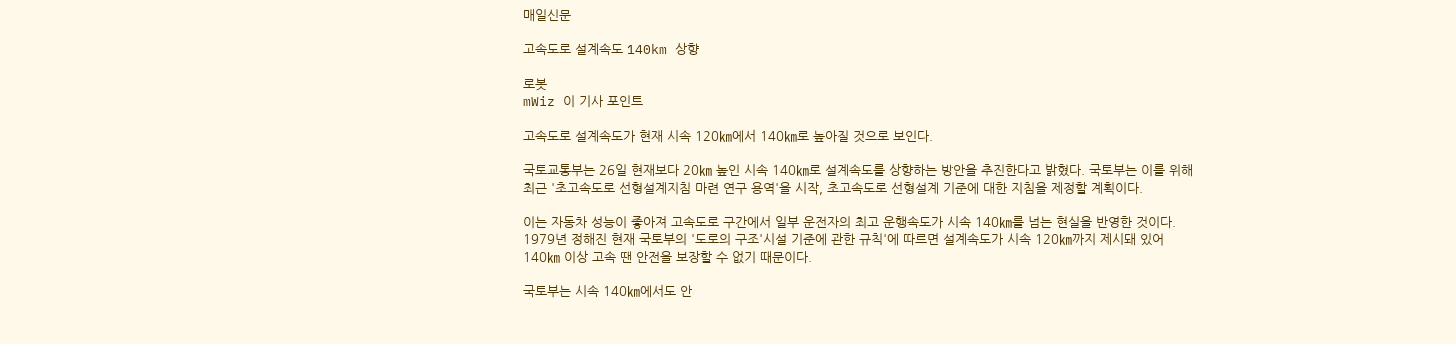매일신문

고속도로 설계속도 140km 상향

로봇
mWiz 이 기사 포인트

고속도로 설계속도가 현재 시속 120㎞에서 140㎞로 높아질 것으로 보인다.

국토교통부는 26일 현재보다 20㎞ 높인 시속 140㎞로 설계속도를 상향하는 방안을 추진한다고 밝혔다. 국토부는 이를 위해 최근 '초고속도로 선형설계지침 마련 연구 용역'을 시작, 초고속도로 선형설계 기준에 대한 지침을 제정할 계획이다.

이는 자동차 성능이 좋아져 고속도로 구간에서 일부 운전자의 최고 운행속도가 시속 140㎞를 넘는 현실을 반영한 것이다. 1979년 정해진 현재 국토부의 '도로의 구조'시설 기준에 관한 규칙'에 따르면 설계속도가 시속 120㎞까지 제시돼 있어 140㎞ 이상 고속 땐 안전을 보장할 수 없기 때문이다.

국토부는 시속 140㎞에서도 안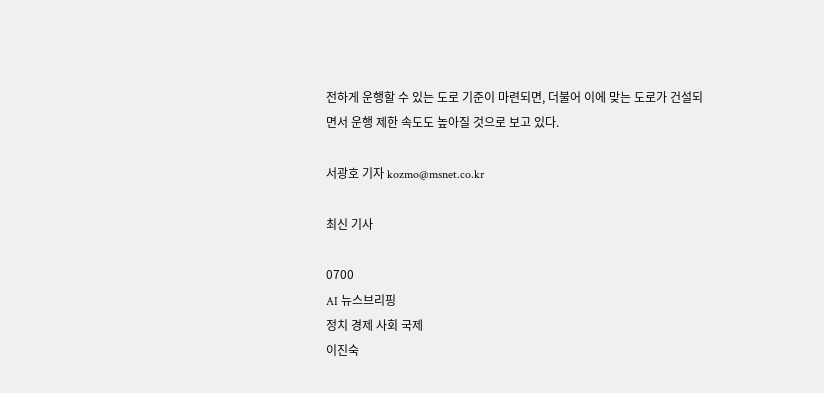전하게 운행할 수 있는 도로 기준이 마련되면, 더불어 이에 맞는 도로가 건설되면서 운행 제한 속도도 높아질 것으로 보고 있다.

서광호 기자 kozmo@msnet.co.kr

최신 기사

0700
AI 뉴스브리핑
정치 경제 사회 국제
이진숙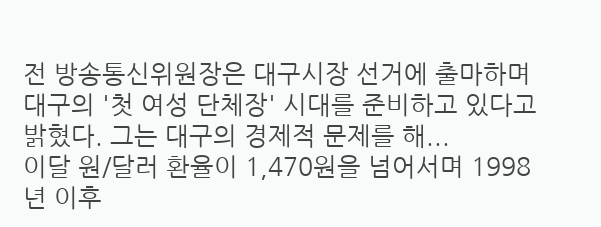전 방송통신위원장은 대구시장 선거에 출마하며 대구의 '첫 여성 단체장' 시대를 준비하고 있다고 밝혔다. 그는 대구의 경제적 문제를 해...
이달 원/달러 환율이 1,470원을 넘어서며 1998년 이후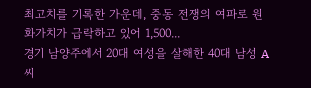최고치를 기록한 가운데, 중동 전쟁의 여파로 원화가치가 급락하고 있어 1,500...
경기 남양주에서 20대 여성을 살해한 40대 남성 A씨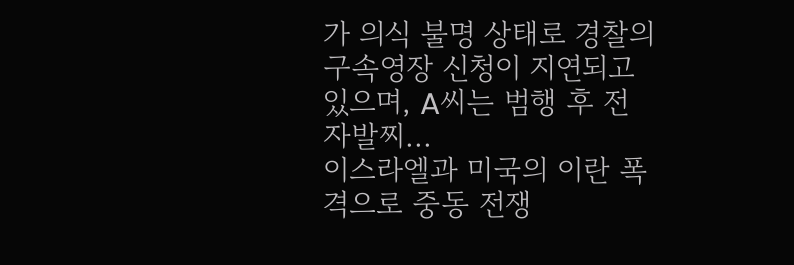가 의식 불명 상태로 경찰의 구속영장 신청이 지연되고 있으며, A씨는 범행 후 전자발찌...
이스라엘과 미국의 이란 폭격으로 중동 전쟁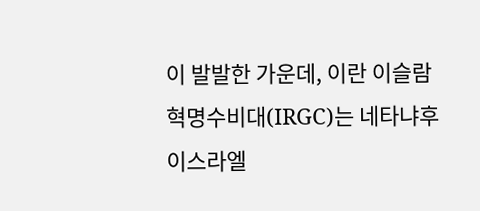이 발발한 가운데, 이란 이슬람혁명수비대(IRGC)는 네타냐후 이스라엘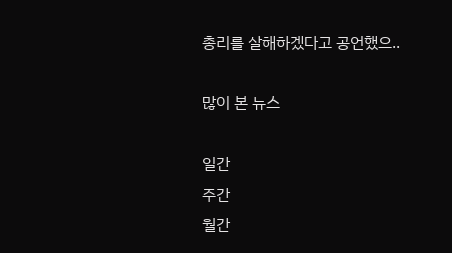총리를 살해하겠다고 공언했으..

많이 본 뉴스

일간
주간
월간